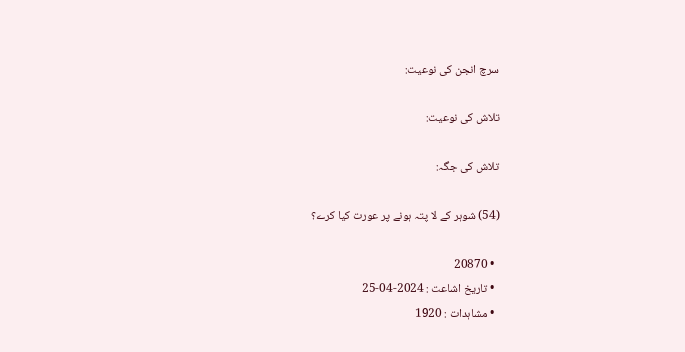سرچ انجن کی نوعیت:

تلاش کی نوعیت:

تلاش کی جگہ:

(54) شوہر کے لا پتہ ہونے پر عورت کیا کرے؟

  • 20870
  • تاریخ اشاعت : 2024-04-25
  • مشاہدات : 1920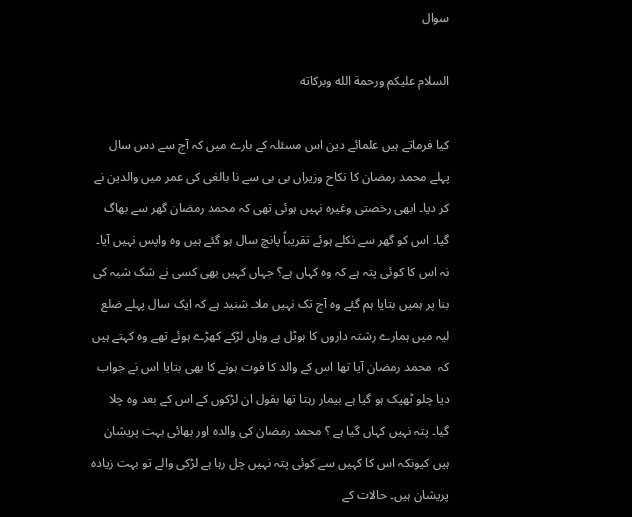سوال

السلام عليكم ورحمة الله وبركاته

کیا فرماتے ہیں علمائے دین اس مسئلہ کے بارے میں کہ آج سے دس سال پہلے محمد رمضان کا نکاح وزیراں بی بی سے نا بالغی کی عمر میں والدین نے کر دیا۔ ابھی رخصتی وغیرہ نہیں ہوئی تھی کہ محمد رمضان گھر سے بھاگ گیا۔ اس کو گھر سے نکلے ہوئے تقریباً پانچ سال ہو گئے ہیں وہ واپس نہیں آیا۔ نہ اس کا کوئی پتہ ہے کہ وہ کہاں ہے؟ جہاں کہیں بھی کسی نے شک شبہ کی بنا پر ہمیں بتایا ہم گئے وہ آج تک نہیں ملا۔ شنید ہے کہ ایک سال پہلے ضلع لیہ میں ہمارے رشتہ داروں کا ہوٹل ہے وہاں لڑکے کھڑے ہوئے تھے وہ کہتے ہیں کہ  محمد رمضان آیا تھا اس کے والد کا فوت ہونے کا بھی بتایا اس نے جواب دیا چلو ٹھیک ہو گیا ہے بیمار رہتا تھا بقول ان لڑکوں کے اس کے بعد وہ چلا گیا۔ پتہ نہیں کہاں گیا ہے ؟ محمد رمضان کی والدہ اور بھائی بہت پریشان ہیں کیونکہ اس کا کہیں سے کوئی پتہ نہیں چل رہا ہے لڑکی والے تو بہت زیادہ پریشان ہیں۔ حالات کے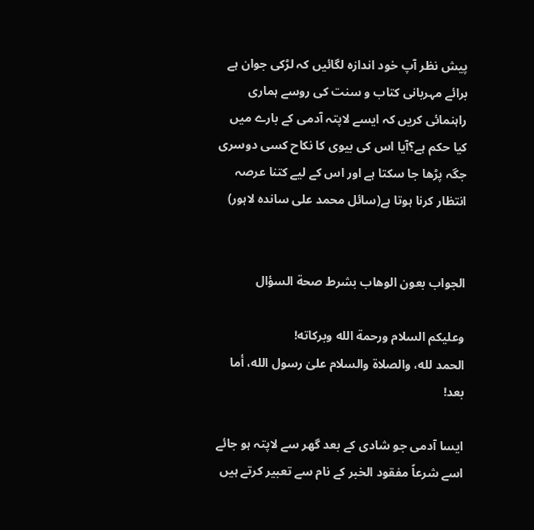پیش نظر آپ خود اندازہ لگائیں کہ لڑکی جوان ہے برائے مہربانی کتاب و سنت کی روسے ہماری راہنمائی کریں کہ ایسے لاپتہ آدمی کے بارے میں کیا حکم ہے؟آیا اس کی بیوی کا نکاح کسی دوسری جگہ پڑھا جا سکتا ہے اور اس کے لیے کتنا عرصہ انتظار کرنا ہوتا ہے(سائل محمد علی ساندہ لاہور)


الجواب بعون الوهاب بشرط صحة السؤال

وعلیکم السلام ورحمة الله وبرکاته!
الحمد لله، والصلاة والسلام علىٰ رسول الله، أما بعد!

ایسا آدمی جو شادی کے بعد گھر سے لاپتہ ہو جائے اسے شرعاً مفقود الخبر کے نام سے تعبیر کرتے ہیں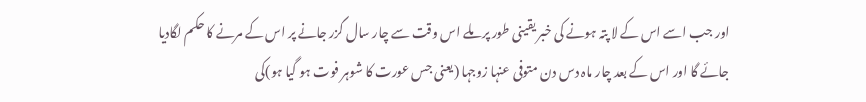اور جب اسے اس کے لا پتہ ہونے کی خبر یقینی طور پر ملے اس وقت سے چار سال گزر جانے پر اس کے مرنے کا حکم لگادیا جائے گا اور اس کے بعد چار ماہ دس دن متوفی عنہا زوجہا (یعنی جس عورت کا شوہر فوت ہو گیا ہو)کی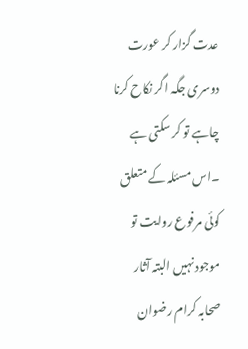عدت گزار کر عورت دوسری جگہ اگر نکاح کرنا چاہے تو کر سکتی ہے ۔اس مسئلہ کے متعلق کوئی مرفوع روایت تو موجود نہیں البتہ آثار صحابہ کرام رضوان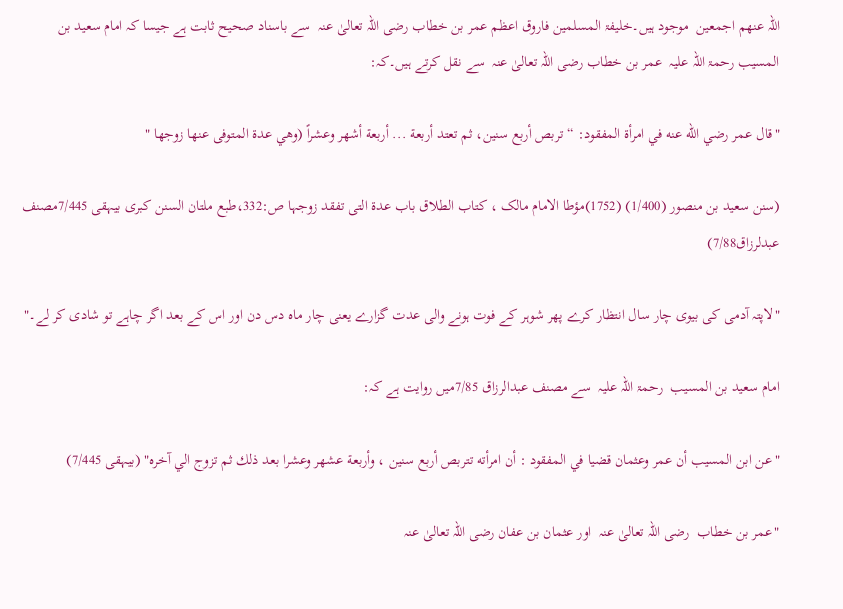اللہ عنھم اجمعین  موجود ہیں۔خلیفۃ المسلمین فاروق اعظم عمر بن خطاب رضی اللہ تعالیٰ عنہ  سے باسناد صحیح ثابت ہے جیسا کہ امام سعید بن المسیب رحمۃ اللہ علیہ  عمر بن خطاب رضی اللہ تعالیٰ عنہ  سے نقل کرتے ہیں۔کہ:

"قال عمر رضي الله عنه في امرأة المفقود: “تربص أربع سنين، ثم تعتد أربعة ... أربعة أشهر وعشراً (وهي عدة المتوفى عنها زوجها "

(سنن سعید بن منصور (1/400) (1752)مؤطا الامام مالک ، کتاب الطلاق باب عدۃ التی تفقد زوجہا ص:332،طبع ملتان السنن کبری بیہقی 7/445مصنف عبدلرزاق7/88)

"لاپتہ آدمی کی بیوی چار سال انتظار کرے پھر شوہر کے فوت ہونے والی عدت گزارے یعنی چار ماہ دس دن اور اس کے بعد اگر چاہے تو شادی کر لے۔"

امام سعید بن المسیب  رحمۃ اللہ علیہ  سے مصنف عبدالرزاق 7/85میں روایت ہے کہ:

"عن ابن المسيب أن عمر وعثمان قضيا في المفقود : أن امرأته تتربص أربع سنين ، وأربعة عشهر وعشرا بعد ذلك ثم تزوج الي آخره" (بیہقی 7/445)

"عمر بن خطاب  رضی اللہ تعالیٰ عنہ  اور عثمان بن عفان رضی اللہ تعالیٰ عنہ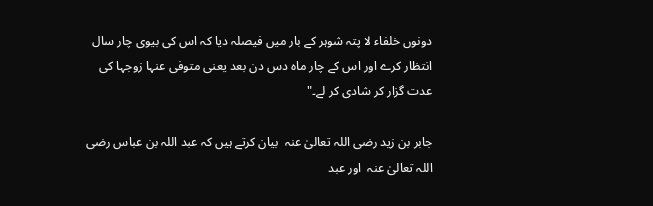دونوں خلفاء لا پتہ شوہر کے بار میں فیصلہ دیا کہ اس کی بیوی چار سال انتظار کرے اور اس کے چار ماہ دس دن بعد یعنی متوفی عنہا زوجہا کی عدت گزار کر شادی کر لے۔"

جابر بن زید رضی اللہ تعالیٰ عنہ  بیان کرتے ہیں کہ عبد اللہ بن عباس رضی اللہ تعالیٰ عنہ  اور عبد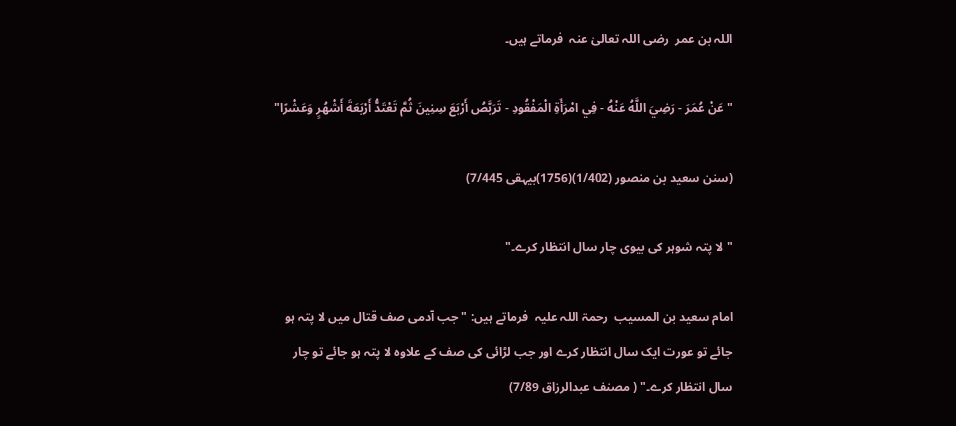اللہ بن عمر  رضی اللہ تعالیٰ عنہ  فرماتے ہیں۔

"عَنْ عُمَرَ - رَضِيَ اللَّهُ عَنْهُ - فِي امْرَأَةِ الْمَفْقُودِ - تَرَبَّصُ أَرْبَعَ سِنِينَ ثُمَّ تَعْتَدُّ أَرْبَعَةَ أَشْهُرٍ وَعَشْرًا"

(سنن سعید بن منصور (1/402)(1756)بیہقی 7/445)

"لا پتہ شوہر کی بیوی چار سال انتظار کرے۔"

امام سعید بن المسیب  رحمۃ اللہ علیہ  فرماتے ہیں: " جب آدمی صف قتال میں لا پتہ ہو جائے تو عورت ایک سال انتظار کرے اور جب لڑائی کی صف کے علاوہ لا پتہ ہو جائے تو چار سال انتظار کرے۔" ( مصنف عبدالرزاق 7/89)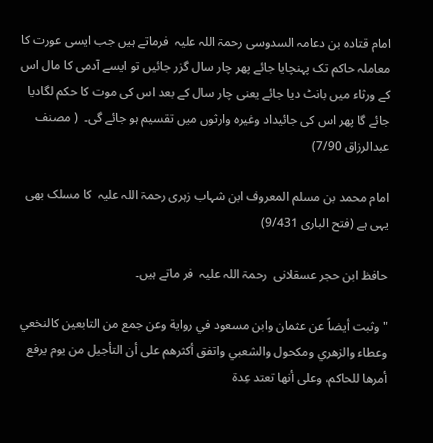امام قتادہ بن دعامہ السدوسی رحمۃ اللہ علیہ  فرماتے ہیں جب ایسی عورت کا معاملہ حاکم تک پہنچایا جائے پھر چار سال گزر جائیں تو ایسے آدمی کا مال اس کے ورثاء میں بانٹ دیا جائے یعنی چار سال کے بعد اس کی موت کا حکم لگادیا جائے گا پھر اس کی جائیداد وغیرہ وارثوں میں تقسیم ہو جائے گی۔  ( مصنف عبدالرزاق 7/90)

امام محمد بن مسلم المعروف ابن شہاب زہری رحمۃ اللہ علیہ  کا مسلک بھی یہی ہے (فتح الباری 9/431)

حافظ ابن حجر عسقلانی  رحمۃ اللہ علیہ  فر ماتے ہیں۔

"وثبت أيضاً عن عثمان وابن مسعود في رواية وعن جمع من التابعين كالنخعي وعطاء والزهري ومكحول والشعبي واتفق أكثرهم على أن التأجيل من يوم يرفع أمرها للحاكم، وعلى أنها تعتد عِدة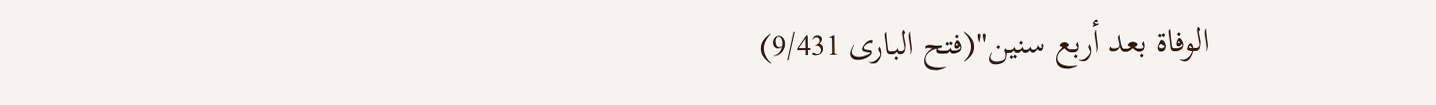الوفاة بعد أربع سنين"(فتح الباری 9/431)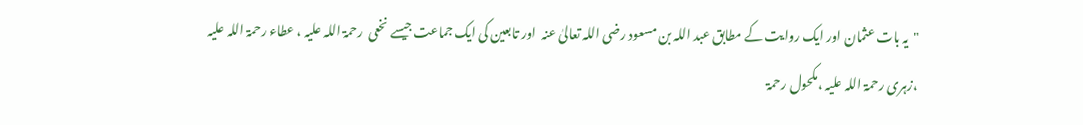"یہ بات عثمان اور ایک روایت کے مطابق عبد اللہ بن مسعود رضی اللہ تعالیٰ عنہ  اور تابعین کی ایک جماعت جیسے نخعی  رحمۃ اللہ علیہ ، عطاء رحمۃ اللہ علیہ ،زہری رحمۃ اللہ علیہ ،مکحول رحمۃ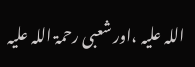اللہ علیہ ،اور شعبی رحمۃ اللہ علیہ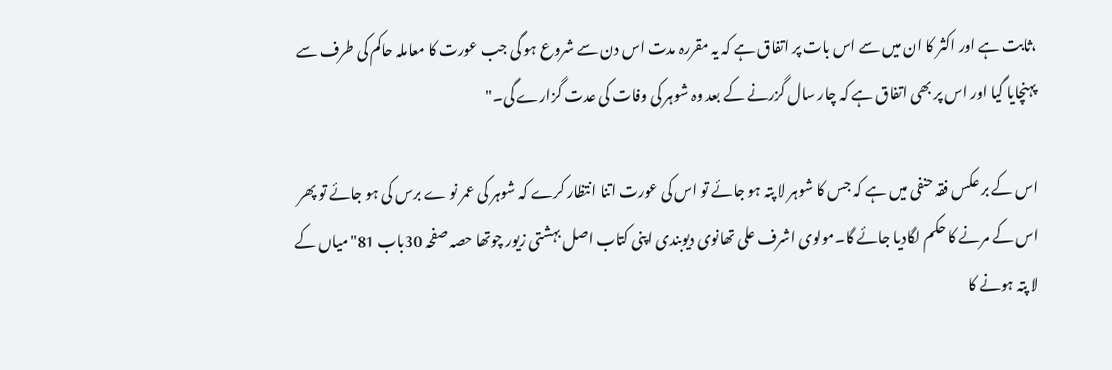،ثابت ہے اور اکثر کا ان میں سے اس بات پر اتفاق ہے کہ یہ مقررہ مدت اس دن سے شروع ہو گی جب عورت کا معاملہ حاکم کی طرف سے پہنچایا گیا اور اس پر بھی اتفاق ہے کہ چار سال گزرنے کے بعد وہ شوہر کی وفات کی عدت گزارے گی۔"

اس کے بر عکس فقہ حنفی میں ہے کہ جس کا شوہر لا پتہ ہو جائے تو اس کی عورت اتنا انتظار کرے کہ شوہر کی عمر نو ے برس کی ہو جائے تو پھر اس کے مرنے کا حکم لگادیا جائے گا۔مولوی اشرف علی تھانوی دیوبندی اپنی کتاب اصل بہشتی زیور چوتھا حصہ صفحہ 30باب 81"میاں کے لا پتہ ہونے کا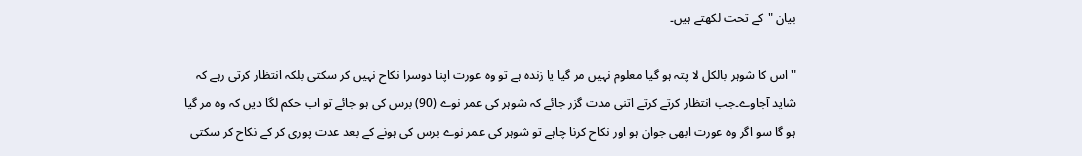بیان "کے تحت لکھتے ہیں۔

"اس کا شوہر بالکل لا پتہ ہو گیا معلوم نہیں مر گیا یا زندہ ہے تو وہ عورت اپنا دوسرا نکاح نہیں کر سکتی بلکہ انتظار کرتی رہے کہ شاید آجاوے۔جب انتظار کرتے کرتے اتنی مدت گزر جائے کہ شوہر کی عمر نوے (90) برس کی ہو جائے تو اب حکم لگا دیں کہ وہ مر گیا ہو گا سو اگر وہ عورت ابھی جوان ہو اور نکاح کرنا چاہے تو شوہر کی عمر نوے برس کی ہونے کے بعد عدت پوری کر کے نکاح کر سکتی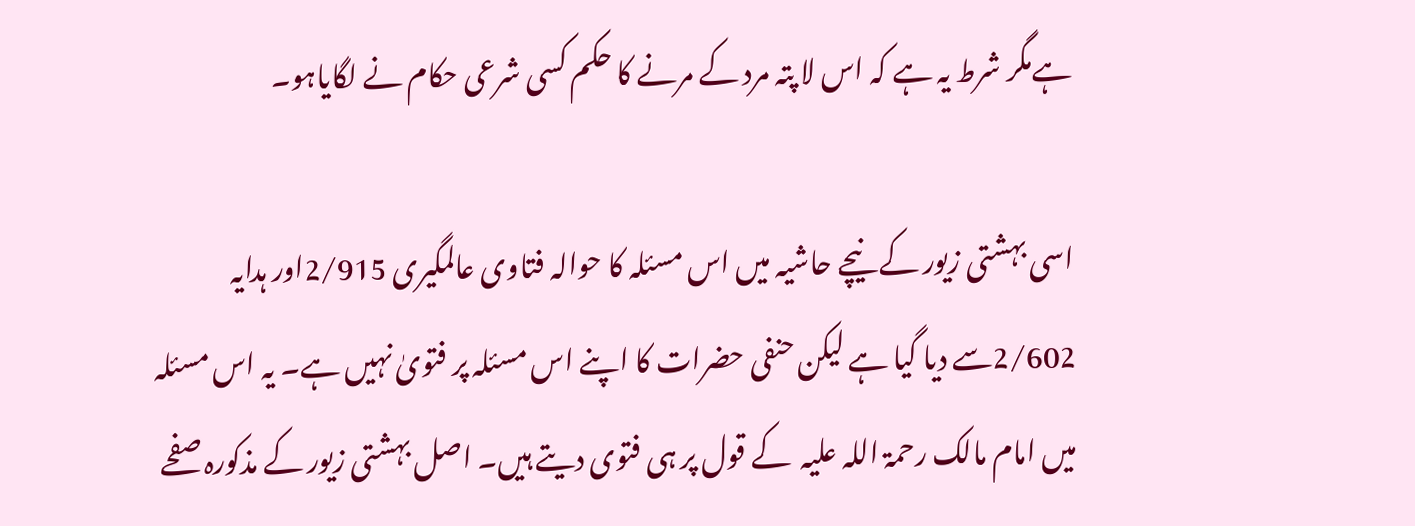ہےمگر شرط یہ ہے کہ اس لا پتہ مرد کے مرنے کا حکم کسی شرعی حکام نے لگایاہو۔

اسی بہشتی زیور کے نیچے حاشیہ میں اس مسئلہ کا حوالہ فتاوی عالمگیری 2/915اور ہدایہ 2/602سے دیا گیا ہے لیکن حنفی حضرات کا اپنے اس مسئلہ پر فتویٰ نہیں ہے۔ یہ اس مسئلہ میں امام مالک رحمۃ اللہ علیہ  کے قول پر ہی فتوی دیتے ہیں۔ اصل بہشتی زیور کے مذکورہ صفحے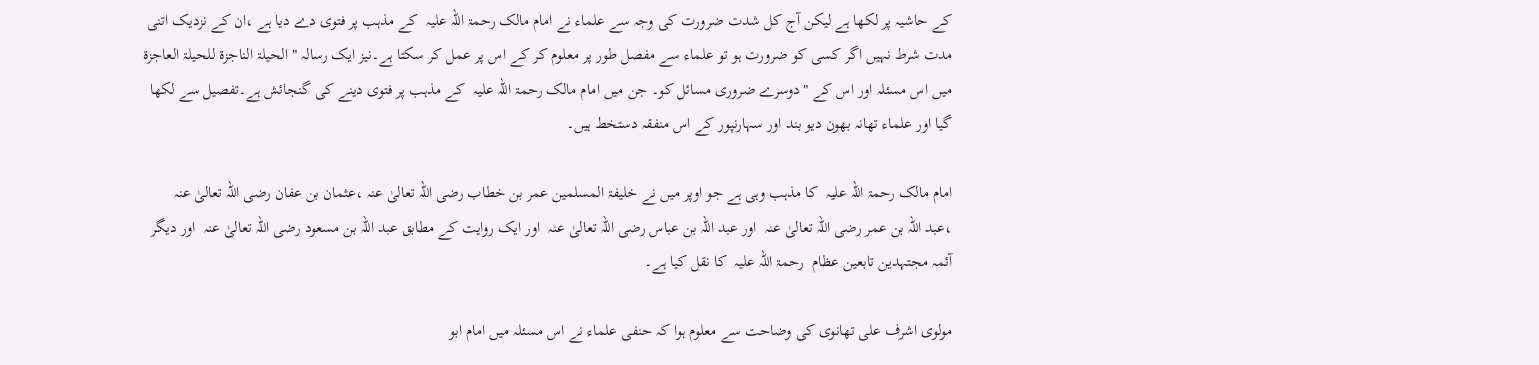کے حاشیہ پر لکھا ہے لیکن آج کل شدت ضرورت کی وجہ سے علماء نے امام مالک رحمۃ اللہ علیہ  کے مذہب پر فتوی دے دیا ہے ،ان کے نزدیک اتنی مدت شرط نہیں اگر کسی کو ضرورت ہو تو علماء سے مفصل طور پر معلوم کر کے اس پر عمل کر سکتا ہے۔نیز ایک رسالہ "الحیلۃ الناجزۃ للحیلۃ العاجزۃ میں اس مسئلہ اور اس کے "دوسرے ضروری مسائل کو۔ جن میں امام مالک رحمۃ اللہ علیہ  کے مذہب پر فتوی دینے کی گنجائش ہے۔تفصیل سے لکھا گیا اور علماء تھانہ بھون دیو بند اور سہارنپور کے اس منفقہ دستخط ہیں۔

امام مالک رحمۃ اللہ علیہ  کا مذہب وہی ہے جو اوپر میں نے خلیفۃ المسلمین عمر بن خطاب رضی اللہ تعالیٰ عنہ ،عثمان بن عفان رضی اللہ تعالیٰ عنہ  ،عبد اللہ بن عمر رضی اللہ تعالیٰ عنہ  اور عبد اللہ بن عباس رضی اللہ تعالیٰ عنہ  اور ایک روایت کے مطابق عبد اللہ بن مسعود رضی اللہ تعالیٰ عنہ  اور دیگر آئمہ مجتہدین تابعین عظام  رحمۃ اللہ علیہ  کا نقل کیا ہے۔

مولوی اشرف علی تھانوی کی وضاحت سے معلوم ہوا کہ حنفی علماء نے اس مسئلہ میں امام ابو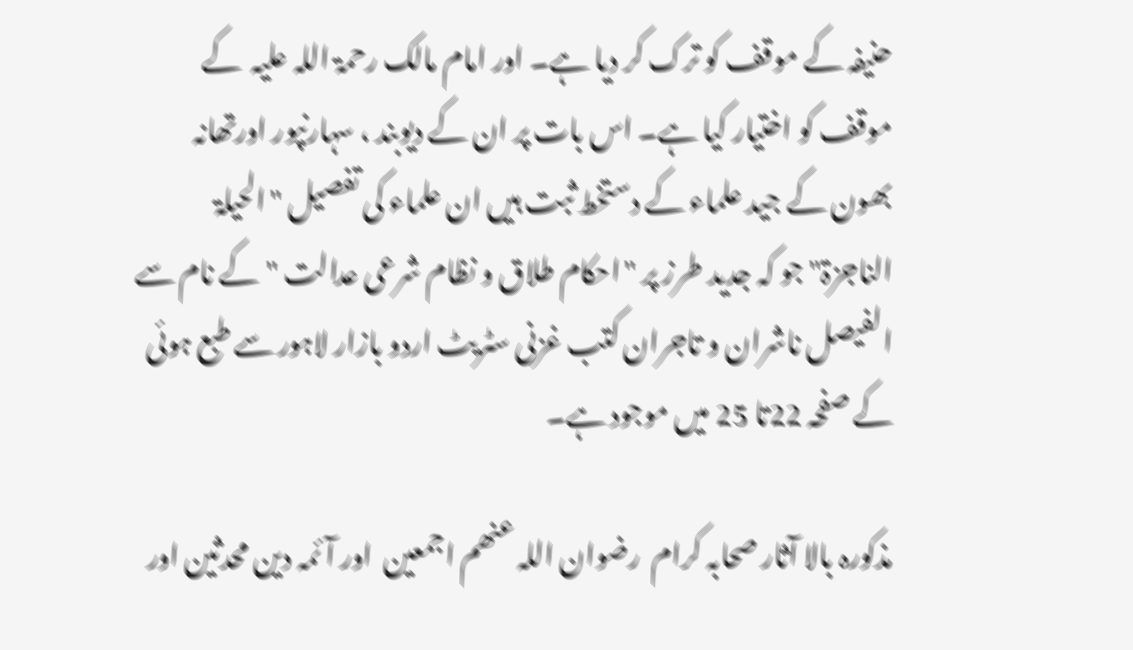حنیفہ کے موقف کو ترک کر دیا ہے۔ اور امام مالک رحمۃ اللہ علیہ  کے موقف کو اختیار کیا ہے۔ اس بات پر ان کے دیوبند ، سہارنپور اورتھانہ بھون کے جید علماء کے دستخط ثبت ہیں ان علماء کی تفصیل "الحیلۃ الناجزۃ"جو کہ جدید طرز پر "احکام طلاق و نظام شرعی عدالت "کے نام سے الفیصل ناشران و تاجران کتب غزنی سٹریٹ اردو بازار لاہور سے طبع ہوئی کے صفحہ 22تا 25 میں موجود ہے۔

مذکورہ بالا آثار صحابہ کرام  رضوان اللہ عنھم اجمعین  اور آئمہ دین محدثین اور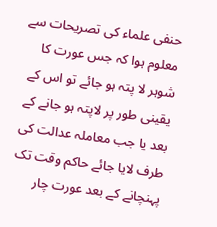حنفی علماء کی تصریحات سے معلوم ہوا کہ جس عورت کا شوہر لا پتہ ہو جائے تو اس کے یقینی طور پر لاپتہ ہو جانے کے بعد یا جب معاملہ عدالت کی طرف لایا جائے حاکم وقت تک پہنچانے کے بعد عورت چار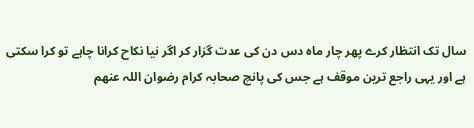سال تک انتظار کرے پھر چار ماہ دس دن کی عدت گزار کر اگر نیا نکاح کرانا چاہے تو کرا سکتی ہے اور یہی راجع ترین موقف ہے جس کی پانچ صحابہ کرام رضوان اللہ عنھم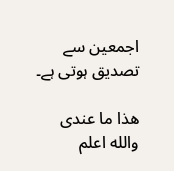اجمعین سے تصدیق ہوتی ہے۔

ھذا ما عندی والله اعلم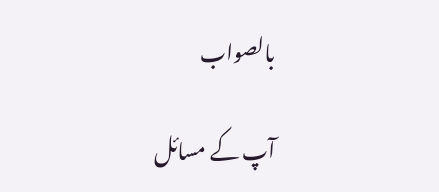بالصواب

آپ کے مسائل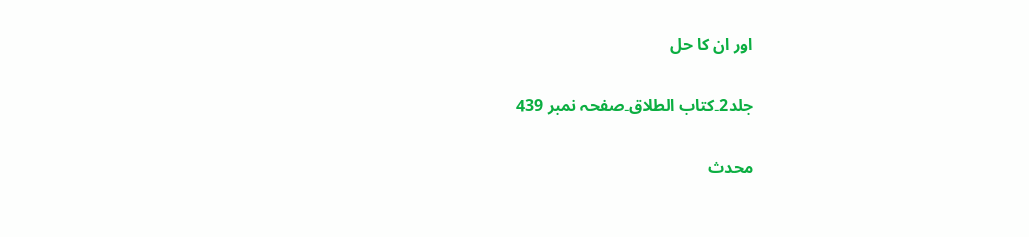اور ان کا حل

جلد2۔كتاب الطلاق۔صفحہ نمبر 439

محدث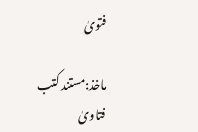فتویٰ

ماخذ:مستند کتب فتاویٰ